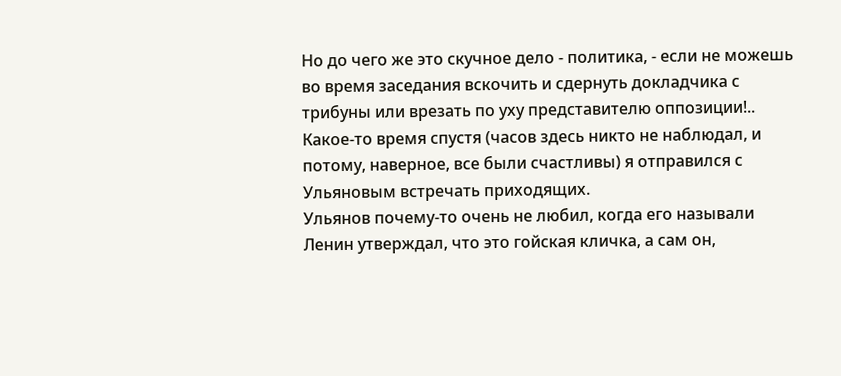Но до чего же это скучное дело - политика, - если не можешь во время заседания вскочить и сдернуть докладчика с трибуны или врезать по уху представителю оппозиции!..
Какое-то время спустя (часов здесь никто не наблюдал, и потому, наверное, все были счастливы) я отправился с Ульяновым встречать приходящих.
Ульянов почему-то очень не любил, когда его называли Ленин утверждал, что это гойская кличка, а сам он,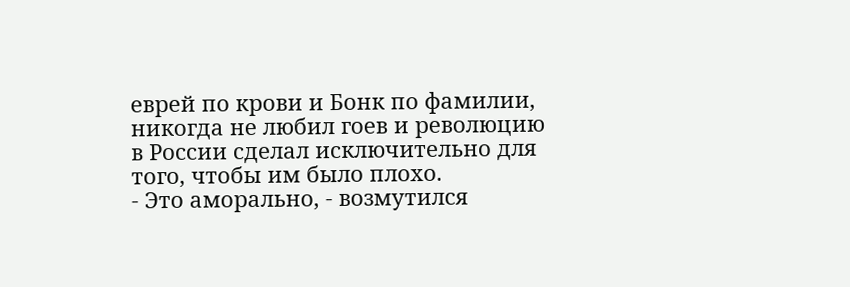еврей по крови и Бонк по фамилии, никогда не любил гоев и революцию в России сделал исключительно для того, чтобы им было плохо.
- Это аморально, - возмутился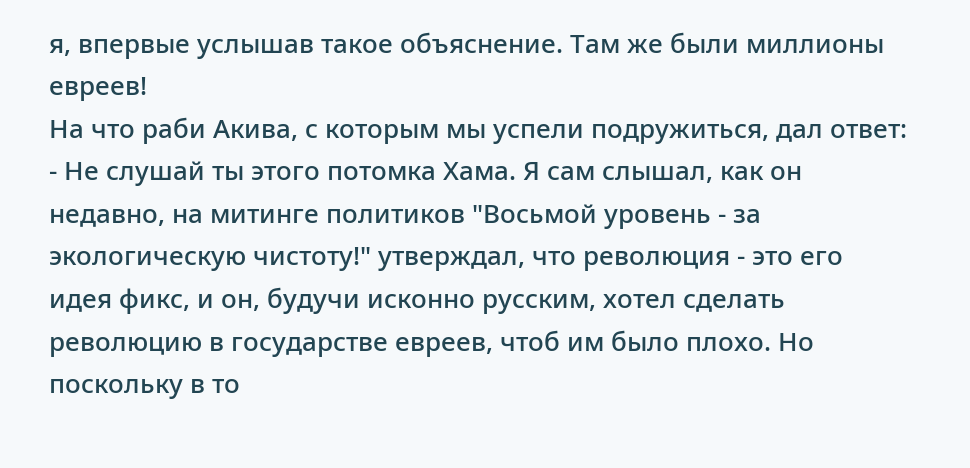я, впервые услышав такое объяснение. Там же были миллионы евреев!
На что раби Акива, с которым мы успели подружиться, дал ответ:
- Не слушай ты этого потомка Хама. Я сам слышал, как он недавно, на митинге политиков "Восьмой уровень - за экологическую чистоту!" утверждал, что революция - это его идея фикс, и он, будучи исконно русским, хотел сделать революцию в государстве евреев, чтоб им было плохо. Но поскольку в то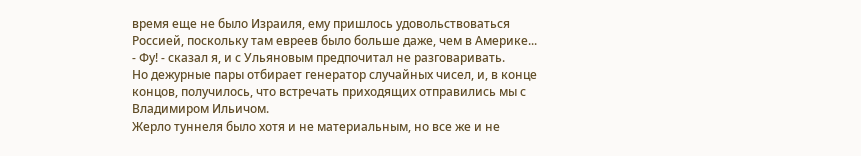время еще не было Израиля, ему пришлось удовольствоваться Россией, поскольку там евреев было больше даже, чем в Америке...
- Фу! - сказал я, и с Ульяновым предпочитал не разговаривать.
Но дежурные пары отбирает генератор случайных чисел, и, в конце концов, получилось, что встречать приходящих отправились мы с Владимиром Ильичом.
Жерло туннеля было хотя и не материальным, но все же и не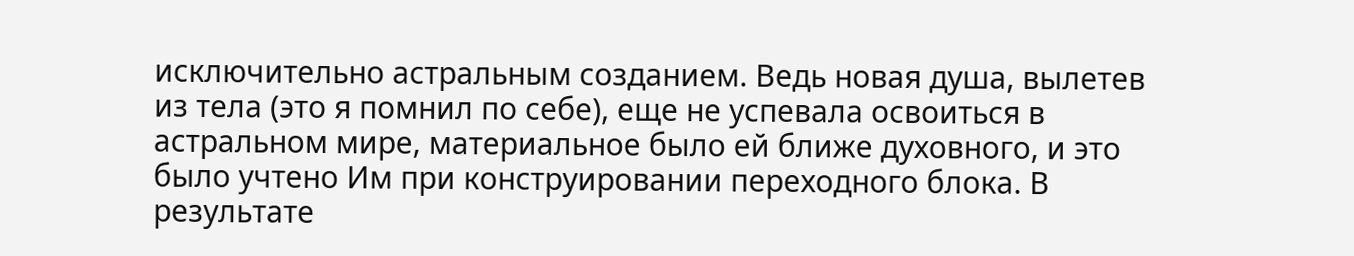исключительно астральным созданием. Ведь новая душа, вылетев из тела (это я помнил по себе), еще не успевала освоиться в астральном мире, материальное было ей ближе духовного, и это было учтено Им при конструировании переходного блока. В результате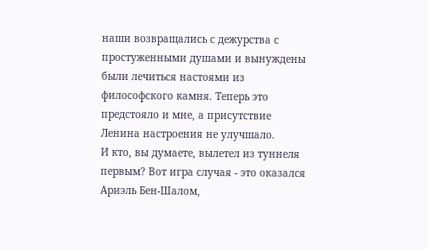наши возвращались с дежурства с простуженными душами и вынуждены были лечиться настоями из философского камня. Теперь это предстояло и мне, а присутствие Ленина настроения не улучшало.
И кто, вы думаете, вылетел из туннеля первым? Вот игра случая - это оказался Ариэль Бен-Шалом,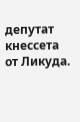депутат кнессета от Ликуда.